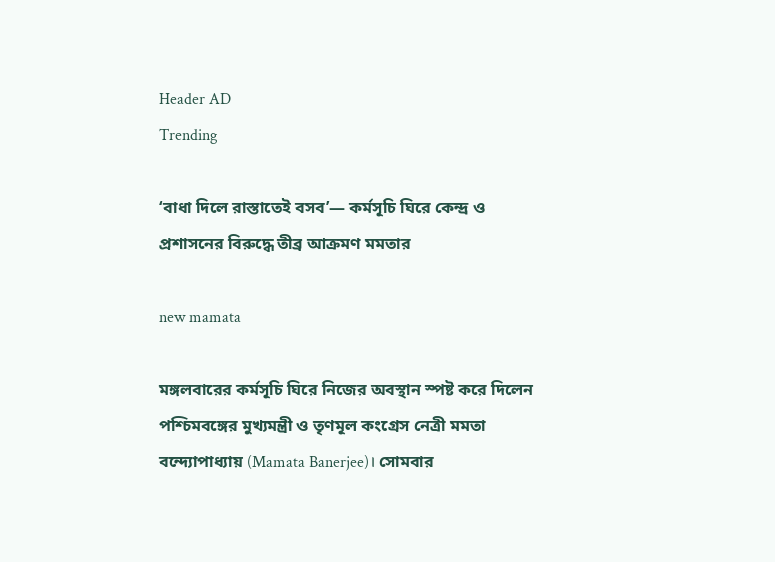Header AD
Trending

‘বাধা দিলে রাস্তাতেই বসব’— কর্মসূচি ঘিরে কেন্দ্র ও প্রশাসনের বিরুদ্ধে তীব্র আক্রমণ মমতার

new mamata

মঙ্গলবারের কর্মসূচি ঘিরে নিজের অবস্থান স্পষ্ট করে দিলেন পশ্চিমবঙ্গের মুখ্যমন্ত্রী ও তৃণমূল কংগ্রেস নেত্রী মমতা বন্দ্যোপাধ্যায় (Mamata Banerjee)। সোমবার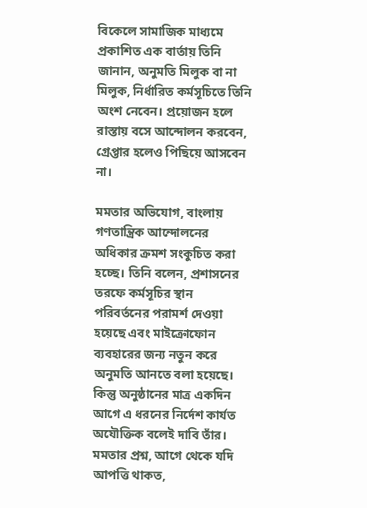বিকেলে সামাজিক মাধ্যমে প্রকাশিত এক বার্তায় তিনি জানান, অনুমতি মিলুক বা না মিলুক, নির্ধারিত কর্মসূচিতে তিনি অংশ নেবেন। প্রয়োজন হলে রাস্তায় বসে আন্দোলন করবেন, গ্রেপ্তার হলেও পিছিয়ে আসবেন না।

মমতার অভিযোগ, বাংলায় গণতান্ত্রিক আন্দোলনের অধিকার ক্রমশ সংকুচিত করা হচ্ছে। তিনি বলেন, প্রশাসনের তরফে কর্মসূচির স্থান পরিবর্তনের পরামর্শ দেওয়া হয়েছে এবং মাইক্রোফোন ব্যবহারের জন্য নতুন করে অনুমতি আনতে বলা হয়েছে। কিন্তু অনুষ্ঠানের মাত্র একদিন আগে এ ধরনের নির্দেশ কার্যত অযৌক্তিক বলেই দাবি তাঁর। মমতার প্রশ্ন, আগে থেকে যদি আপত্তি থাকত,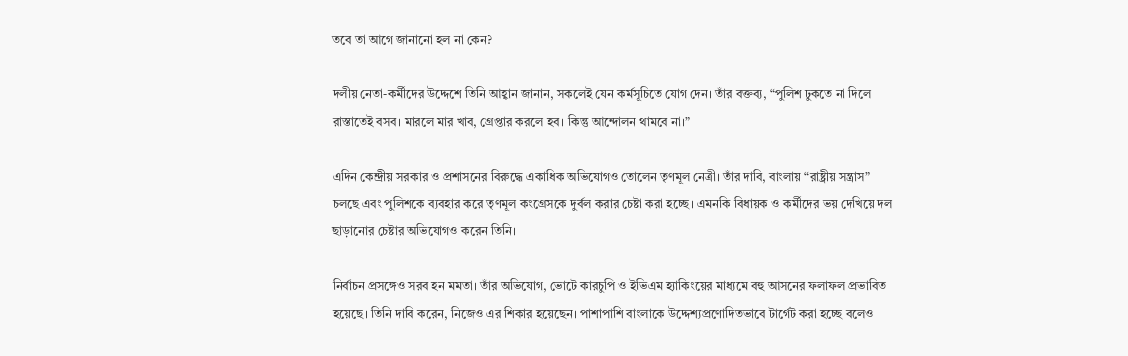তবে তা আগে জানানো হল না কেন?

দলীয় নেতা-কর্মীদের উদ্দেশে তিনি আহ্বান জানান, সকলেই যেন কর্মসূচিতে যোগ দেন। তাঁর বক্তব্য, “পুলিশ ঢুকতে না দিলে রাস্তাতেই বসব। মারলে মার খাব, গ্রেপ্তার করলে হব। কিন্তু আন্দোলন থামবে না।”

এদিন কেন্দ্রীয় সরকার ও প্রশাসনের বিরুদ্ধে একাধিক অভিযোগও তোলেন তৃণমূল নেত্রী। তাঁর দাবি, বাংলায় “রাষ্ট্রীয় সন্ত্রাস” চলছে এবং পুলিশকে ব্যবহার করে তৃণমূল কংগ্রেসকে দুর্বল করার চেষ্টা করা হচ্ছে। এমনকি বিধায়ক ও কর্মীদের ভয় দেখিয়ে দল ছাড়ানোর চেষ্টার অভিযোগও করেন তিনি।

নির্বাচন প্রসঙ্গেও সরব হন মমতা। তাঁর অভিযোগ, ভোটে কারচুপি ও ইভিএম হ্যাকিংয়ের মাধ্যমে বহু আসনের ফলাফল প্রভাবিত হয়েছে। তিনি দাবি করেন, নিজেও এর শিকার হয়েছেন। পাশাপাশি বাংলাকে উদ্দেশ্যপ্রণোদিতভাবে টার্গেট করা হচ্ছে বলেও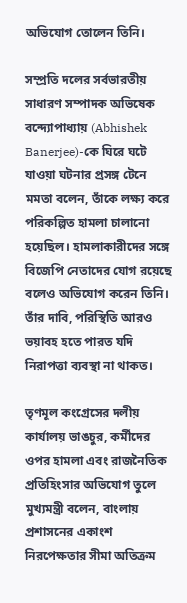অভিযোগ তোলেন তিনি।

সম্প্রতি দলের সর্বভারতীয় সাধারণ সম্পাদক অভিষেক বন্দ্যোপাধ্যায় (Abhishek Banerjee)-কে ঘিরে ঘটে যাওয়া ঘটনার প্রসঙ্গ টেনে মমতা বলেন, তাঁকে লক্ষ্য করে পরিকল্পিত হামলা চালানো হয়েছিল। হামলাকারীদের সঙ্গে বিজেপি নেতাদের যোগ রয়েছে বলেও অভিযোগ করেন তিনি। তাঁর দাবি, পরিস্থিতি আরও ভয়াবহ হতে পারত যদি নিরাপত্তা ব্যবস্থা না থাকত।

তৃণমূল কংগ্রেসের দলীয় কার্যালয় ভাঙচুর, কর্মীদের ওপর হামলা এবং রাজনৈতিক প্রতিহিংসার অভিযোগ তুলে মুখ্যমন্ত্রী বলেন, বাংলায় প্রশাসনের একাংশ নিরপেক্ষতার সীমা অতিক্রম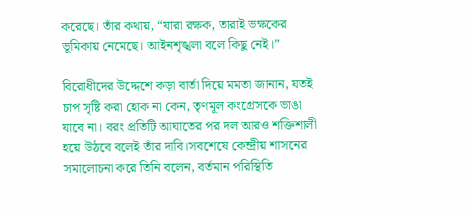করেছে। তাঁর কথায়, “যারা রক্ষক, তারাই ভক্ষকের ভূমিকায় নেমেছে। আইনশৃঙ্খলা বলে কিছু নেই।”

বিরোধীদের উদ্দেশে কড়া বার্তা দিয়ে মমতা জানান, যতই চাপ সৃষ্টি করা হোক না কেন, তৃণমূল কংগ্রেসকে ভাঙা যাবে না। বরং প্রতিটি আঘাতের পর দল আরও শক্তিশালী হয়ে উঠবে বলেই তাঁর দাবি।সবশেষে কেন্দ্রীয় শাসনের সমালোচনা করে তিনি বলেন, বর্তমান পরিস্থিতি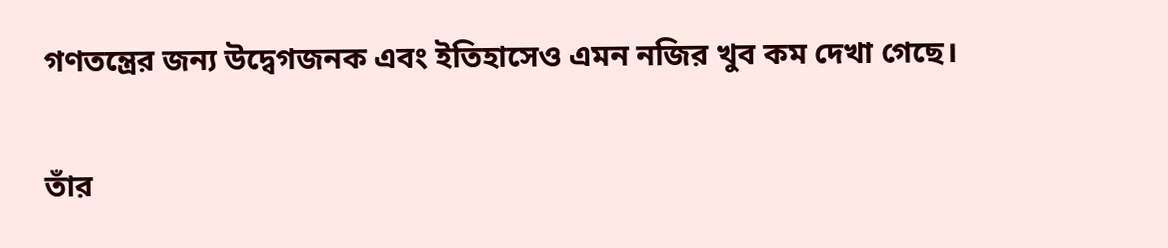গণতন্ত্রের জন্য উদ্বেগজনক এবং ইতিহাসেও এমন নজির খুব কম দেখা গেছে।

তাঁর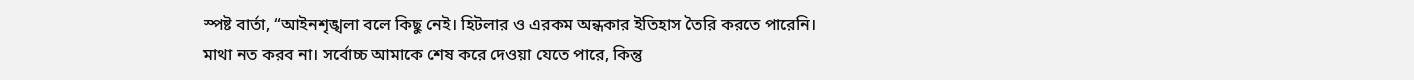স্পষ্ট বার্তা, “আইনশৃঙ্খলা বলে কিছু নেই। হিটলার ও এরকম অন্ধকার ইতিহাস তৈরি করতে পারেনি। মাথা নত করব না। সর্বোচ্চ আমাকে শেষ করে দেওয়া যেতে পারে, কিন্তু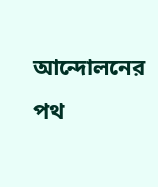আন্দোলনের পথ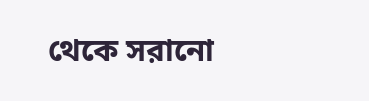থেকে সরানো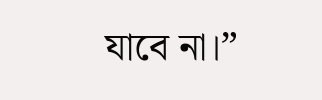যাবে না।”